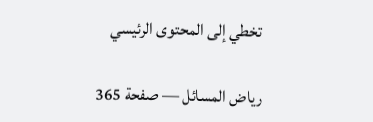تخطي إلى المحتوى الرئيسي

رياض المسائل — صفحة 365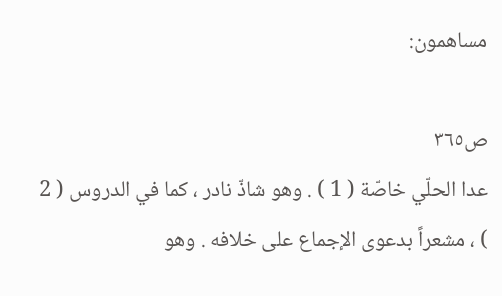مساهمون:

ص٣٦٥
عدا الحلّي خاصّة ( 1 ) . وهو شاذّ نادر ، كما في الدروس ( 2 ) ، مشعراً بدعوى الإجماع على خلافه . وهو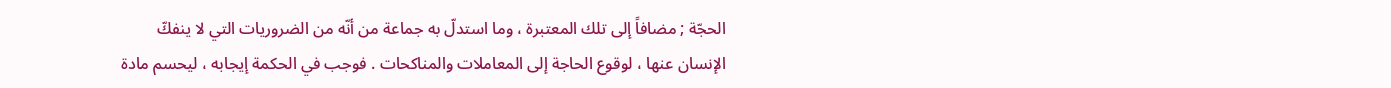الحجّة ; مضافاً إلى تلك المعتبرة ، وما استدلّ به جماعة من أنّه من الضروريات التي لا ينفكّ الإنسان عنها ، لوقوع الحاجة إلى المعاملات والمناكحات . فوجب في الحكمة إيجابه ، ليحسم مادة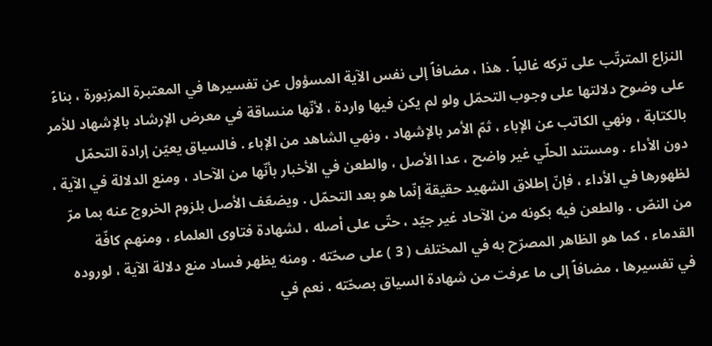النزاع المترتّب على تركه غالباً . هذا ، مضافاً إلى نفس الآية المسؤول عن تفسيرها في المعتبرة المزبورة ، بناءً على وضوح دلالتها على وجوب التحمّل ولو لم يكن فيها واردة ، لأنّها منساقة في معرض الإرشاد بالإشهاد للأمر بالكتابة ، ونهي الكاتب عن الإباء ، ثمّ الأمر بالإشهاد ، ونهي الشاهد من الإباء . فالسياق يعيّن إرادة التحمّل دون الأداء . ومستند الحلّي غير واضح ، عدا الأصل ، والطعن في الأخبار بأنّها من الآحاد ، ومنع الدلالة في الآية ، لظهورها في الأداء ، فإنّ إطلاق الشهيد حقيقة إنّما هو بعد التحمّل . ويضعّف الأصل بلزوم الخروج عنه بما مرّ من النصّ . والطعن فيه بكونه من الآحاد غير جيّد ، حتّى على أصله ، لشهادة فتاوى العلماء ، ومنهم كافّة القدماء ، كما هو الظاهر المصرّح به في المختلف ( 3 ) على صحّته . ومنه يظهر فساد منع دلالة الآية ، لوروده في تفسيرها ، مضافاً إلى ما عرفت من شهادة السياق بصحّته . نعم في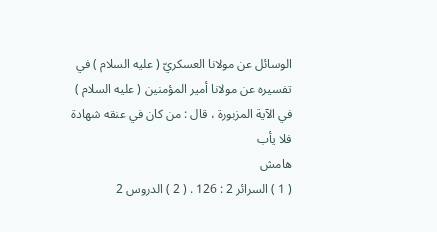الوسائل عن مولانا العسكريّ ( عليه السلام ) في تفسيره عن مولانا أمير المؤمنين ( عليه السلام ) في الآية المزبورة ، قال : من كان في عنقه شهادة فلا يأب
هامش
( 1 ) السرائر 2 : 126 . ( 2 ) الدروس 2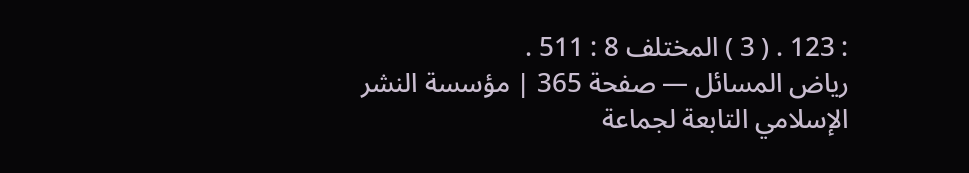: 123 . ( 3 ) المختلف 8 : 511 .
رياض المسائل — صفحة 365 | مؤسسة النشر الإسلامي التابعة لجماعة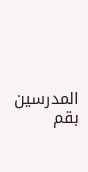المدرسين بقم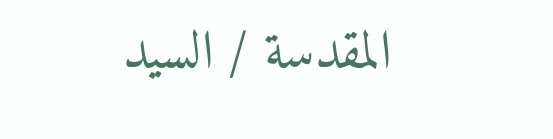المقدسة / السيد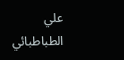علي الطباطبائي